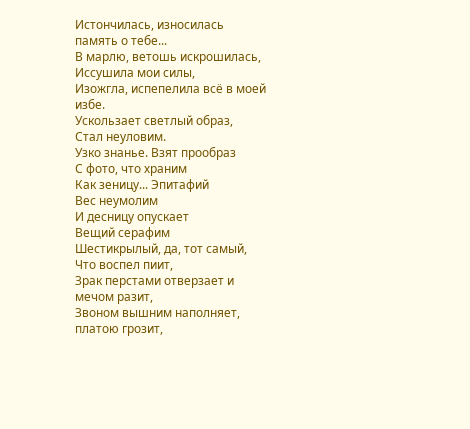Истончилась, износилась память о тебе...
В марлю, ветошь искрошилась,
Иссушила мои силы,
Изожгла, испепелила всё в моей избе.
Ускользает светлый образ,
Стал неуловим.
Узко знанье. Взят прообраз
С фото, что храним
Как зеницу... Эпитафий
Вес неумолим
И десницу опускает
Вещий серафим
Шестикрылый, да, тот самый,
Что воспел пиит,
Зрак перстами отверзает и мечом разит,
Звоном вышним наполняет, платою грозит,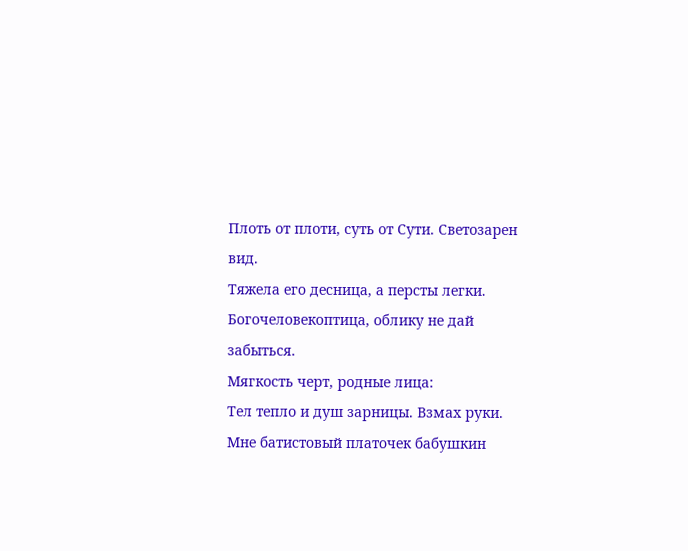Плоть от плоти, суть от Сути. Светозарен вид.
Тяжела его десница, а персты легки.
Богочеловекоптица, облику не дай забыться.
Мягкость черт, родные лица:
Тел тепло и душ зарницы. Взмах руки.
Мне батистовый платочек бабушкин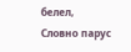белел,
Словно парус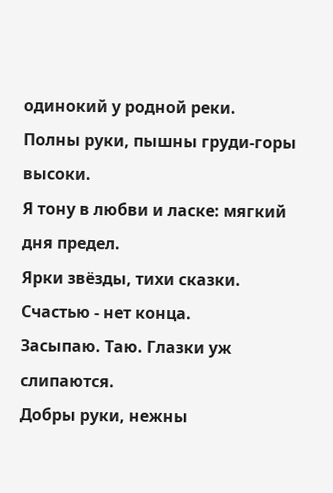одинокий у родной реки.
Полны руки, пышны груди-горы высоки.
Я тону в любви и ласке: мягкий дня предел.
Ярки звёзды, тихи сказки.
Счастью - нет конца.
Засыпаю. Таю. Глазки уж слипаются.
Добры руки, нежны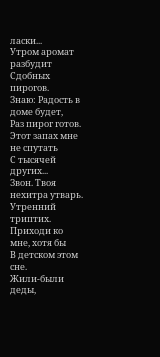ласки...
Утром аромат разбудит
Сдобных пирогов.
Знаю: Радость в доме будет,
Раз пирог готов.
Этот запах мне не спутать
С тысячей других...
Звон. Твоя нехитра утварь.
Утренний триптих.
Приходи ко мне, хотя бы
В детском этом сне.
Жили-были деды,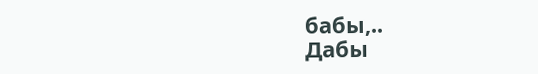бабы,..
Дабы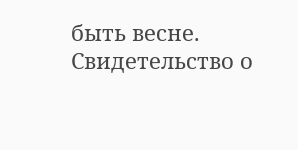быть весне.
Свидетельство о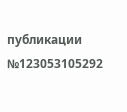публикации №123053105292